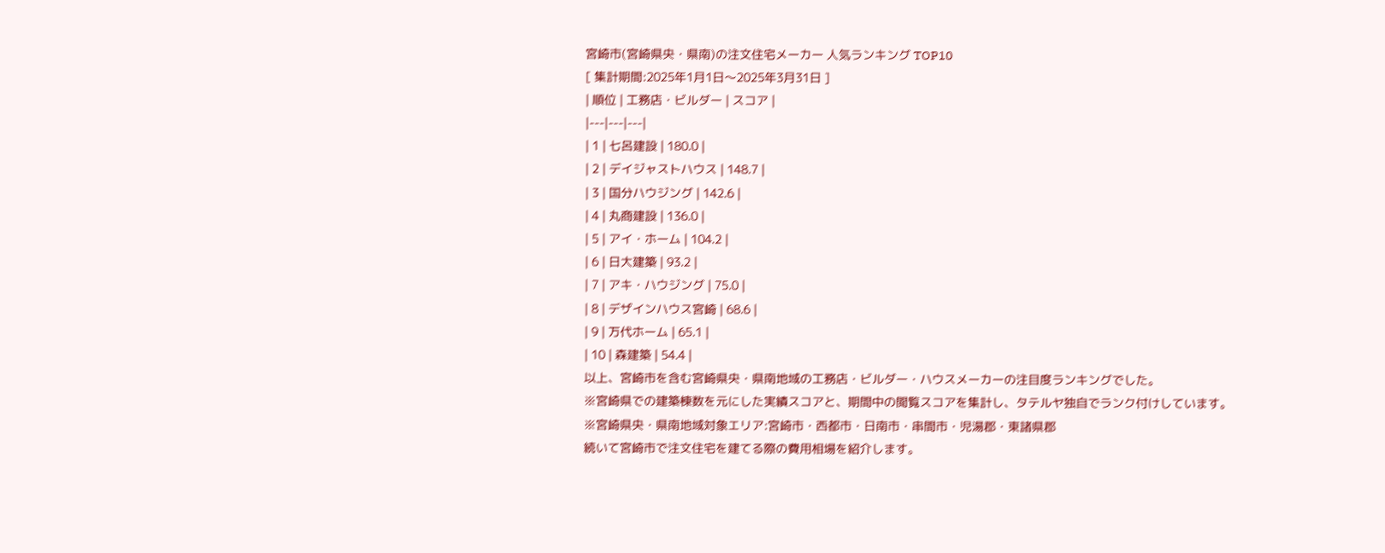宮崎市(宮崎県央・県南)の注文住宅メーカー 人気ランキング TOP10
[ 集計期間:2025年1月1日〜2025年3月31日 ]
| 順位 | 工務店・ビルダー | スコア |
|---|---|---|
| 1 | 七呂建設 | 180.0 |
| 2 | デイジャストハウス | 148.7 |
| 3 | 国分ハウジング | 142.6 |
| 4 | 丸商建設 | 136.0 |
| 5 | アイ・ホーム | 104.2 |
| 6 | 日大建築 | 93.2 |
| 7 | アキ・ハウジング | 75.0 |
| 8 | デザインハウス宮崎 | 68.6 |
| 9 | 万代ホーム | 65.1 |
| 10 | 森建築 | 54.4 |
以上、宮崎市を含む宮崎県央・県南地域の工務店・ビルダー・ハウスメーカーの注目度ランキングでした。
※宮崎県での建築棟数を元にした実績スコアと、期間中の閲覧スコアを集計し、タテルヤ独自でランク付けしています。
※宮崎県央・県南地域対象エリア:宮崎市・西都市・日南市・串間市・児湯郡・東諸県郡
続いて宮崎市で注文住宅を建てる際の費用相場を紹介します。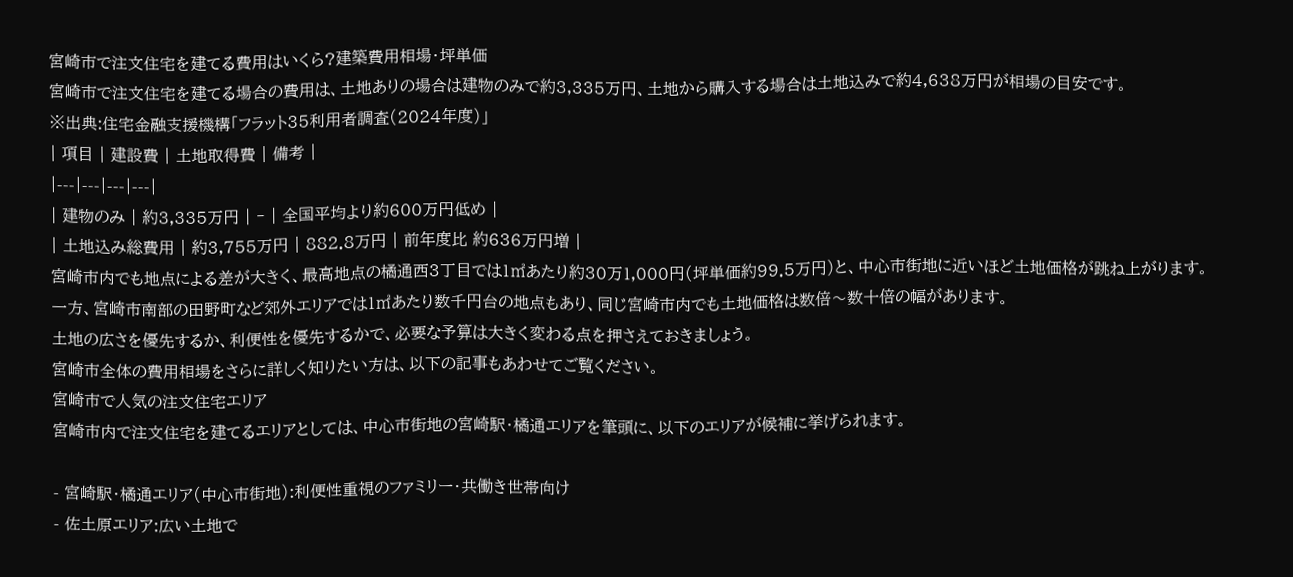宮崎市で注文住宅を建てる費用はいくら?建築費用相場・坪単価
宮崎市で注文住宅を建てる場合の費用は、土地ありの場合は建物のみで約3,335万円、土地から購入する場合は土地込みで約4,638万円が相場の目安です。
※出典:住宅金融支援機構「フラット35利用者調査(2024年度)」
| 項目 | 建設費 | 土地取得費 | 備考 |
|---|---|---|---|
| 建物のみ | 約3,335万円 | ‐ | 全国平均より約600万円低め |
| 土地込み総費用 | 約3,755万円 | 882.8万円 | 前年度比 約636万円増 |
宮崎市内でも地点による差が大きく、最高地点の橘通西3丁目では1㎡あたり約30万1,000円(坪単価約99.5万円)と、中心市街地に近いほど土地価格が跳ね上がります。
一方、宮崎市南部の田野町など郊外エリアでは1㎡あたり数千円台の地点もあり、同じ宮崎市内でも土地価格は数倍〜数十倍の幅があります。
土地の広さを優先するか、利便性を優先するかで、必要な予算は大きく変わる点を押さえておきましょう。
宮崎市全体の費用相場をさらに詳しく知りたい方は、以下の記事もあわせてご覧ください。
宮崎市で人気の注文住宅エリア
宮崎市内で注文住宅を建てるエリアとしては、中心市街地の宮崎駅・橘通エリアを筆頭に、以下のエリアが候補に挙げられます。

- 宮崎駅・橘通エリア(中心市街地):利便性重視のファミリー・共働き世帯向け
- 佐土原エリア:広い土地で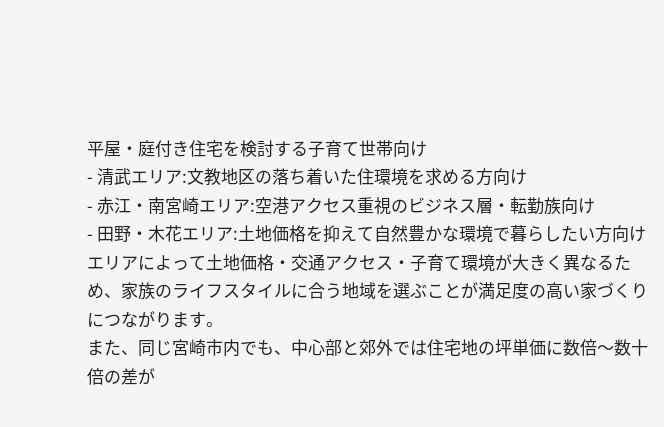平屋・庭付き住宅を検討する子育て世帯向け
- 清武エリア:文教地区の落ち着いた住環境を求める方向け
- 赤江・南宮崎エリア:空港アクセス重視のビジネス層・転勤族向け
- 田野・木花エリア:土地価格を抑えて自然豊かな環境で暮らしたい方向け
エリアによって土地価格・交通アクセス・子育て環境が大きく異なるため、家族のライフスタイルに合う地域を選ぶことが満足度の高い家づくりにつながります。
また、同じ宮崎市内でも、中心部と郊外では住宅地の坪単価に数倍〜数十倍の差が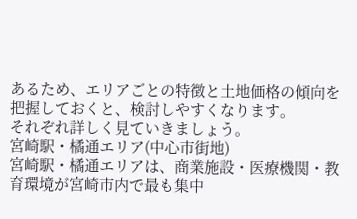あるため、エリアごとの特徴と土地価格の傾向を把握しておくと、検討しやすくなります。
それぞれ詳しく見ていきましょう。
宮崎駅・橘通エリア(中心市街地)
宮崎駅・橘通エリアは、商業施設・医療機関・教育環境が宮崎市内で最も集中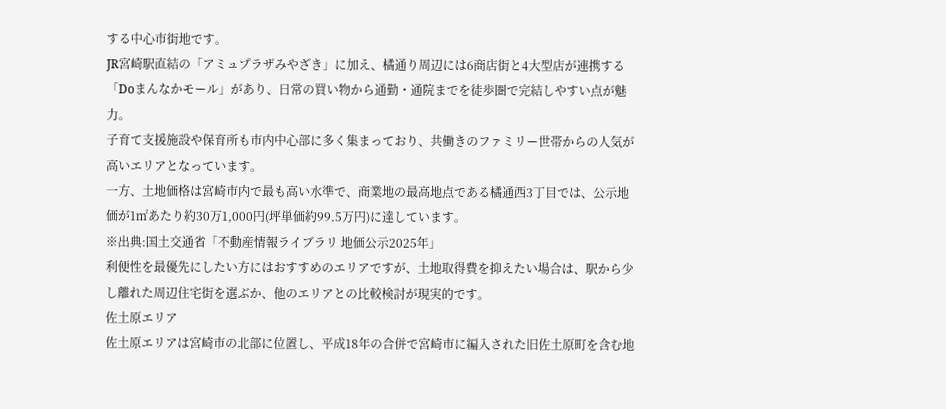する中心市街地です。
JR宮崎駅直結の「アミュプラザみやざき」に加え、橘通り周辺には6商店街と4大型店が連携する「Doまんなかモール」があり、日常の買い物から通勤・通院までを徒歩圏で完結しやすい点が魅力。
子育て支援施設や保育所も市内中心部に多く集まっており、共働きのファミリー世帯からの人気が高いエリアとなっています。
一方、土地価格は宮崎市内で最も高い水準で、商業地の最高地点である橘通西3丁目では、公示地価が1㎡あたり約30万1,000円(坪単価約99.5万円)に達しています。
※出典:国土交通省「不動産情報ライブラリ 地価公示2025年」
利便性を最優先にしたい方にはおすすめのエリアですが、土地取得費を抑えたい場合は、駅から少し離れた周辺住宅街を選ぶか、他のエリアとの比較検討が現実的です。
佐土原エリア
佐土原エリアは宮崎市の北部に位置し、平成18年の合併で宮崎市に編入された旧佐土原町を含む地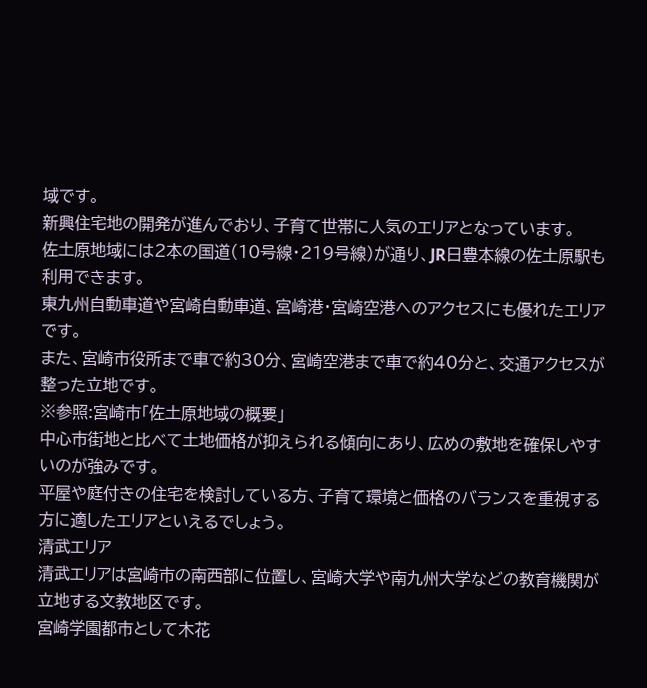域です。
新興住宅地の開発が進んでおり、子育て世帯に人気のエリアとなっています。
佐土原地域には2本の国道(10号線・219号線)が通り、JR日豊本線の佐土原駅も利用できます。
東九州自動車道や宮崎自動車道、宮崎港・宮崎空港へのアクセスにも優れたエリアです。
また、宮崎市役所まで車で約30分、宮崎空港まで車で約40分と、交通アクセスが整った立地です。
※参照:宮崎市「佐土原地域の概要」
中心市街地と比べて土地価格が抑えられる傾向にあり、広めの敷地を確保しやすいのが強みです。
平屋や庭付きの住宅を検討している方、子育て環境と価格のバランスを重視する方に適したエリアといえるでしょう。
清武エリア
清武エリアは宮崎市の南西部に位置し、宮崎大学や南九州大学などの教育機関が立地する文教地区です。
宮崎学園都市として木花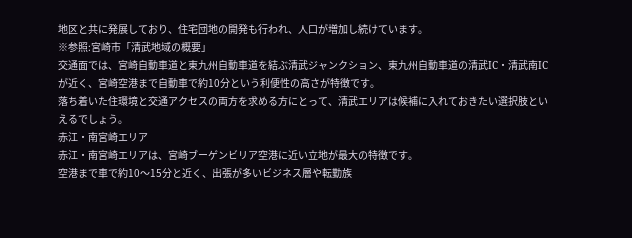地区と共に発展しており、住宅団地の開発も行われ、人口が増加し続けています。
※参照:宮崎市「清武地域の概要」
交通面では、宮崎自動車道と東九州自動車道を結ぶ清武ジャンクション、東九州自動車道の清武IC・清武南ICが近く、宮崎空港まで自動車で約10分という利便性の高さが特徴です。
落ち着いた住環境と交通アクセスの両方を求める方にとって、清武エリアは候補に入れておきたい選択肢といえるでしょう。
赤江・南宮崎エリア
赤江・南宮崎エリアは、宮崎ブーゲンビリア空港に近い立地が最大の特徴です。
空港まで車で約10〜15分と近く、出張が多いビジネス層や転勤族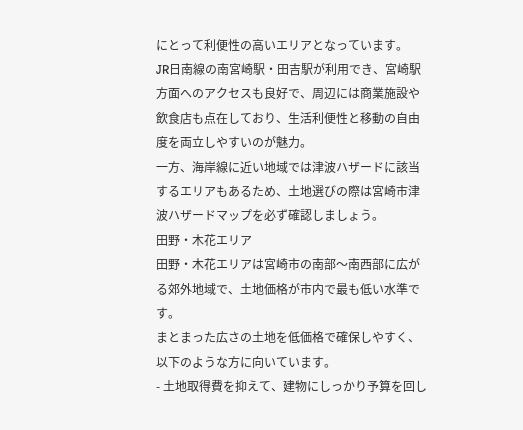にとって利便性の高いエリアとなっています。
JR日南線の南宮崎駅・田吉駅が利用でき、宮崎駅方面へのアクセスも良好で、周辺には商業施設や飲食店も点在しており、生活利便性と移動の自由度を両立しやすいのが魅力。
一方、海岸線に近い地域では津波ハザードに該当するエリアもあるため、土地選びの際は宮崎市津波ハザードマップを必ず確認しましょう。
田野・木花エリア
田野・木花エリアは宮崎市の南部〜南西部に広がる郊外地域で、土地価格が市内で最も低い水準です。
まとまった広さの土地を低価格で確保しやすく、以下のような方に向いています。
- 土地取得費を抑えて、建物にしっかり予算を回し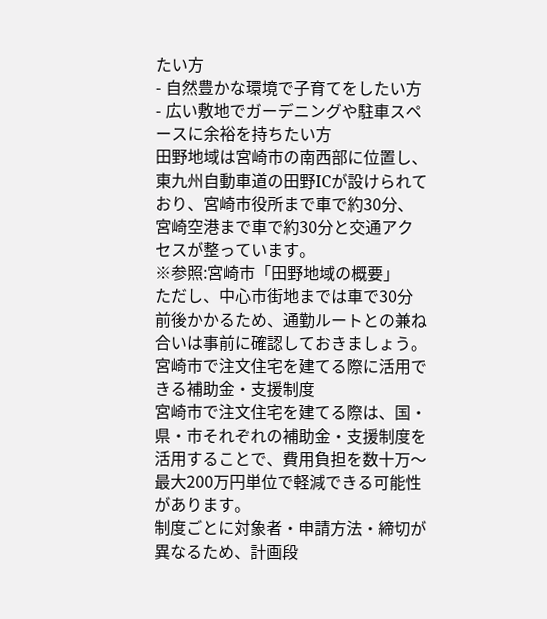たい方
- 自然豊かな環境で子育てをしたい方
- 広い敷地でガーデニングや駐車スペースに余裕を持ちたい方
田野地域は宮崎市の南西部に位置し、東九州自動車道の田野ICが設けられており、宮崎市役所まで車で約30分、宮崎空港まで車で約30分と交通アクセスが整っています。
※参照:宮崎市「田野地域の概要」
ただし、中心市街地までは車で30分前後かかるため、通勤ルートとの兼ね合いは事前に確認しておきましょう。
宮崎市で注文住宅を建てる際に活用できる補助金・支援制度
宮崎市で注文住宅を建てる際は、国・県・市それぞれの補助金・支援制度を活用することで、費用負担を数十万〜最大200万円単位で軽減できる可能性があります。
制度ごとに対象者・申請方法・締切が異なるため、計画段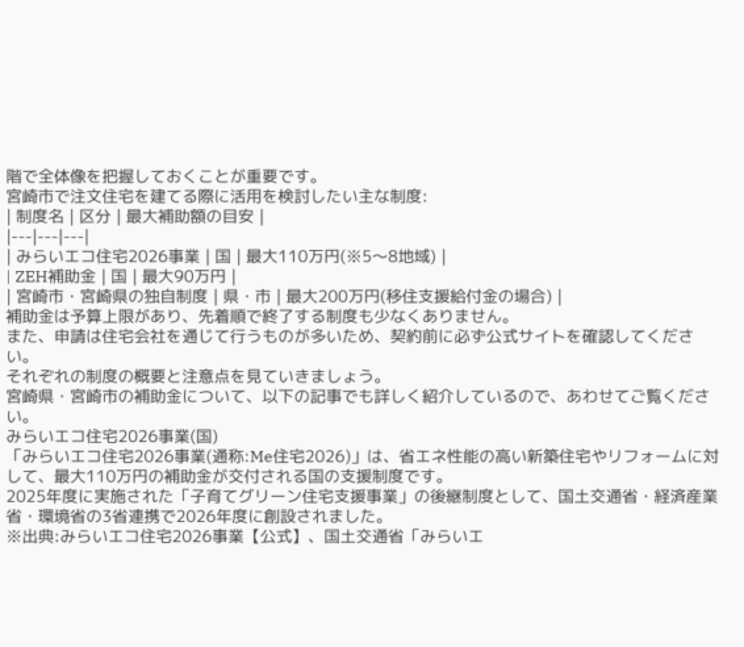階で全体像を把握しておくことが重要です。
宮崎市で注文住宅を建てる際に活用を検討したい主な制度:
| 制度名 | 区分 | 最大補助額の目安 |
|---|---|---|
| みらいエコ住宅2026事業 | 国 | 最大110万円(※5〜8地域) |
| ZEH補助金 | 国 | 最大90万円 |
| 宮崎市・宮崎県の独自制度 | 県・市 | 最大200万円(移住支援給付金の場合) |
補助金は予算上限があり、先着順で終了する制度も少なくありません。
また、申請は住宅会社を通じて行うものが多いため、契約前に必ず公式サイトを確認してください。
それぞれの制度の概要と注意点を見ていきましょう。
宮崎県・宮崎市の補助金について、以下の記事でも詳しく紹介しているので、あわせてご覧ください。
みらいエコ住宅2026事業(国)
「みらいエコ住宅2026事業(通称:Me住宅2026)」は、省エネ性能の高い新築住宅やリフォームに対して、最大110万円の補助金が交付される国の支援制度です。
2025年度に実施された「子育てグリーン住宅支援事業」の後継制度として、国土交通省・経済産業省・環境省の3省連携で2026年度に創設されました。
※出典:みらいエコ住宅2026事業【公式】、国土交通省「みらいエ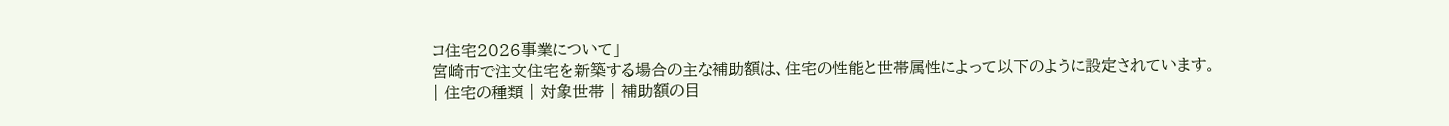コ住宅2026事業について」
宮崎市で注文住宅を新築する場合の主な補助額は、住宅の性能と世帯属性によって以下のように設定されています。
| 住宅の種類 | 対象世帯 | 補助額の目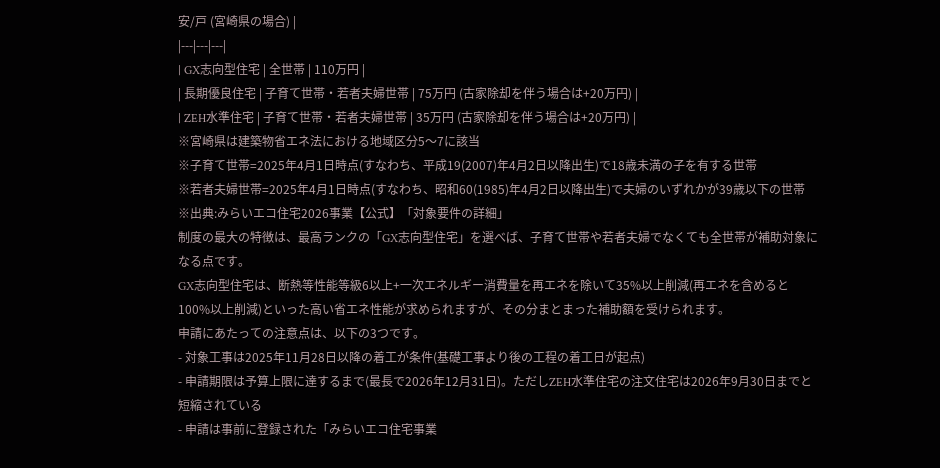安/戸 (宮崎県の場合) |
|---|---|---|
| GX志向型住宅 | 全世帯 | 110万円 |
| 長期優良住宅 | 子育て世帯・若者夫婦世帯 | 75万円 (古家除却を伴う場合は+20万円) |
| ZEH水準住宅 | 子育て世帯・若者夫婦世帯 | 35万円 (古家除却を伴う場合は+20万円) |
※宮崎県は建築物省エネ法における地域区分5〜7に該当
※子育て世帯=2025年4月1日時点(すなわち、平成19(2007)年4月2日以降出生)で18歳未満の子を有する世帯
※若者夫婦世帯=2025年4月1日時点(すなわち、昭和60(1985)年4月2日以降出生)で夫婦のいずれかが39歳以下の世帯
※出典:みらいエコ住宅2026事業【公式】「対象要件の詳細」
制度の最大の特徴は、最高ランクの「GX志向型住宅」を選べば、子育て世帯や若者夫婦でなくても全世帯が補助対象になる点です。
GX志向型住宅は、断熱等性能等級6以上+一次エネルギー消費量を再エネを除いて35%以上削減(再エネを含めると100%以上削減)といった高い省エネ性能が求められますが、その分まとまった補助額を受けられます。
申請にあたっての注意点は、以下の3つです。
- 対象工事は2025年11月28日以降の着工が条件(基礎工事より後の工程の着工日が起点)
- 申請期限は予算上限に達するまで(最長で2026年12月31日)。ただしZEH水準住宅の注文住宅は2026年9月30日までと短縮されている
- 申請は事前に登録された「みらいエコ住宅事業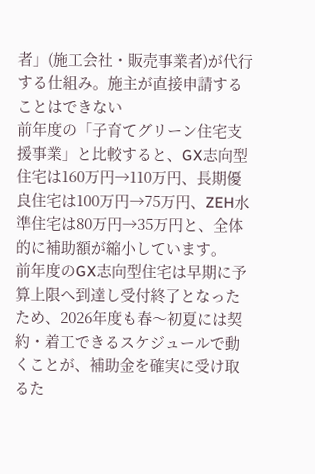者」(施工会社・販売事業者)が代行する仕組み。施主が直接申請することはできない
前年度の「子育てグリーン住宅支援事業」と比較すると、GX志向型住宅は160万円→110万円、長期優良住宅は100万円→75万円、ZEH水準住宅は80万円→35万円と、全体的に補助額が縮小しています。
前年度のGX志向型住宅は早期に予算上限へ到達し受付終了となったため、2026年度も春〜初夏には契約・着工できるスケジュールで動くことが、補助金を確実に受け取るた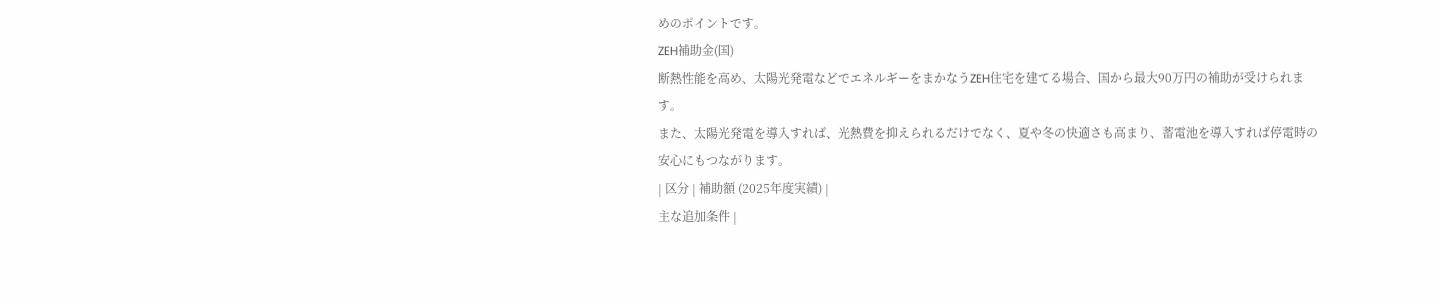めのポイントです。
ZEH補助金(国)
断熱性能を高め、太陽光発電などでエネルギーをまかなうZEH住宅を建てる場合、国から最大90万円の補助が受けられます。
また、太陽光発電を導入すれば、光熱費を抑えられるだけでなく、夏や冬の快適さも高まり、蓄電池を導入すれば停電時の安心にもつながります。
| 区分 | 補助額 (2025年度実績) |
主な追加条件 |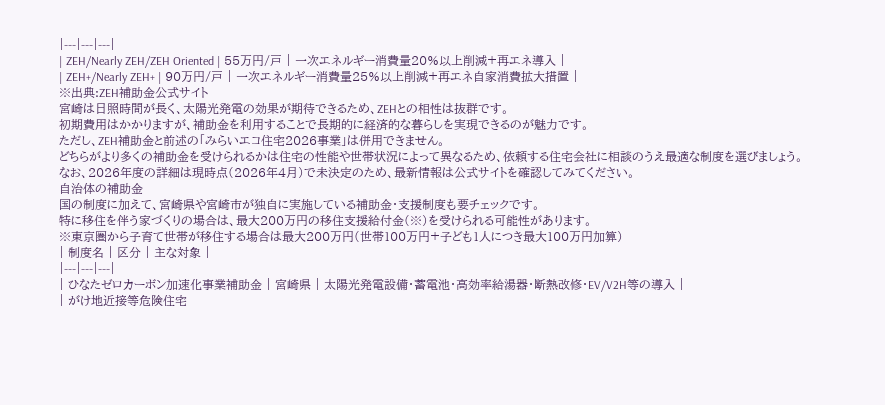|---|---|---|
| ZEH/Nearly ZEH/ZEH Oriented | 55万円/戸 | 一次エネルギー消費量20%以上削減+再エネ導入 |
| ZEH+/Nearly ZEH+ | 90万円/戸 | 一次エネルギー消費量25%以上削減+再エネ自家消費拡大措置 |
※出典:ZEH補助金公式サイト
宮崎は日照時間が長く、太陽光発電の効果が期待できるため、ZEHとの相性は抜群です。
初期費用はかかりますが、補助金を利用することで長期的に経済的な暮らしを実現できるのが魅力です。
ただし、ZEH補助金と前述の「みらいエコ住宅2026事業」は併用できません。
どちらがより多くの補助金を受けられるかは住宅の性能や世帯状況によって異なるため、依頼する住宅会社に相談のうえ最適な制度を選びましょう。
なお、2026年度の詳細は現時点(2026年4月)で未決定のため、最新情報は公式サイトを確認してみてください。
自治体の補助金
国の制度に加えて、宮崎県や宮崎市が独自に実施している補助金・支援制度も要チェックです。
特に移住を伴う家づくりの場合は、最大200万円の移住支援給付金(※)を受けられる可能性があります。
※東京圏から子育て世帯が移住する場合は最大200万円(世帯100万円+子ども1人につき最大100万円加算)
| 制度名 | 区分 | 主な対象 |
|---|---|---|
| ひなたゼロカーボン加速化事業補助金 | 宮崎県 | 太陽光発電設備・蓄電池・高効率給湯器・断熱改修・EV/V2H等の導入 |
| がけ地近接等危険住宅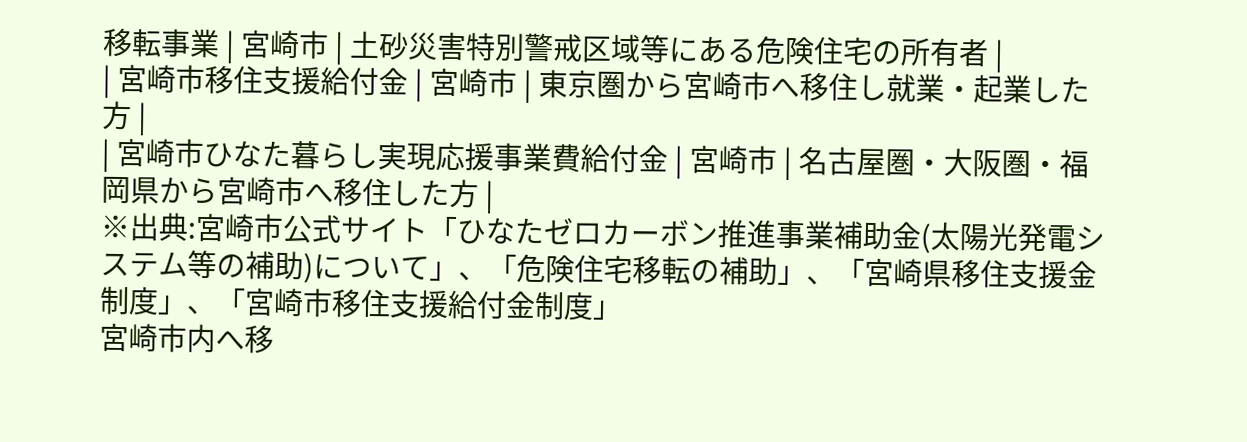移転事業 | 宮崎市 | 土砂災害特別警戒区域等にある危険住宅の所有者 |
| 宮崎市移住支援給付金 | 宮崎市 | 東京圏から宮崎市へ移住し就業・起業した方 |
| 宮崎市ひなた暮らし実現応援事業費給付金 | 宮崎市 | 名古屋圏・大阪圏・福岡県から宮崎市へ移住した方 |
※出典:宮崎市公式サイト「ひなたゼロカーボン推進事業補助金(太陽光発電システム等の補助)について」、「危険住宅移転の補助」、「宮崎県移住支援金制度」、「宮崎市移住支援給付金制度」
宮崎市内へ移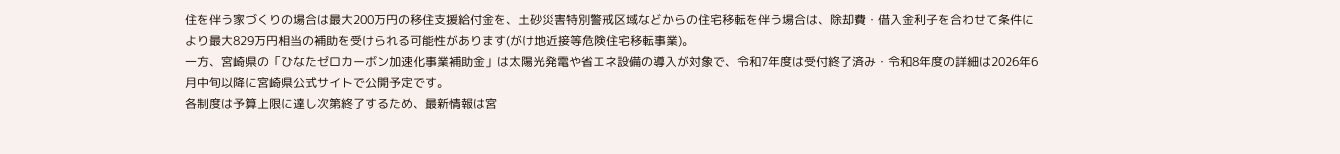住を伴う家づくりの場合は最大200万円の移住支援給付金を、土砂災害特別警戒区域などからの住宅移転を伴う場合は、除却費・借入金利子を合わせて条件により最大829万円相当の補助を受けられる可能性があります(がけ地近接等危険住宅移転事業)。
一方、宮崎県の「ひなたゼロカーボン加速化事業補助金」は太陽光発電や省エネ設備の導入が対象で、令和7年度は受付終了済み・令和8年度の詳細は2026年6月中旬以降に宮崎県公式サイトで公開予定です。
各制度は予算上限に達し次第終了するため、最新情報は宮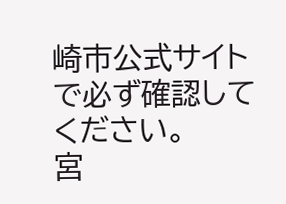崎市公式サイトで必ず確認してください。
宮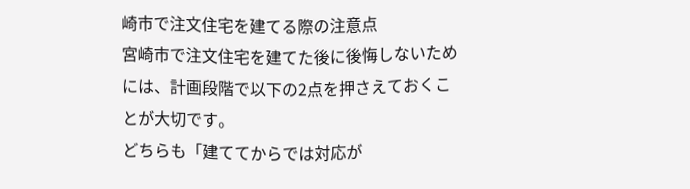崎市で注文住宅を建てる際の注意点
宮崎市で注文住宅を建てた後に後悔しないためには、計画段階で以下の2点を押さえておくことが大切です。
どちらも「建ててからでは対応が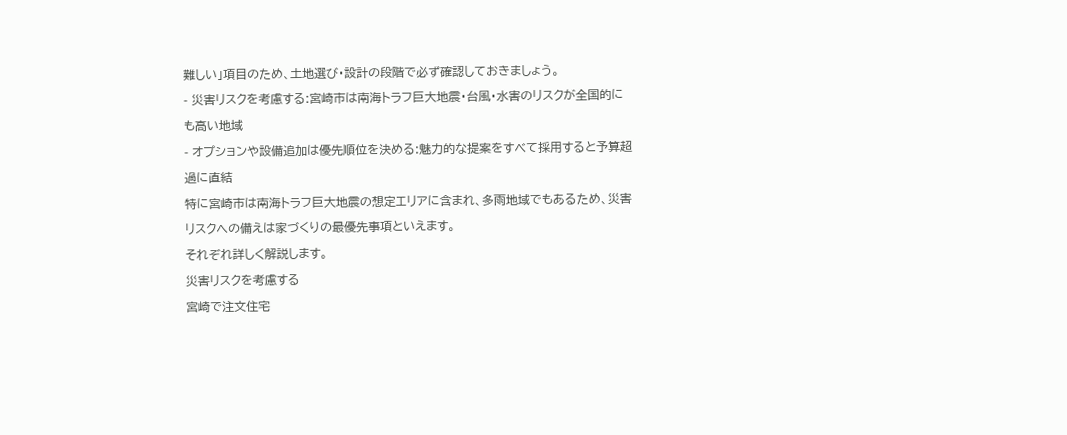難しい」項目のため、土地選び・設計の段階で必ず確認しておきましょう。
- 災害リスクを考慮する:宮崎市は南海トラフ巨大地震・台風・水害のリスクが全国的にも高い地域
- オプションや設備追加は優先順位を決める:魅力的な提案をすべて採用すると予算超過に直結
特に宮崎市は南海トラフ巨大地震の想定エリアに含まれ、多雨地域でもあるため、災害リスクへの備えは家づくりの最優先事項といえます。
それぞれ詳しく解説します。
災害リスクを考慮する
宮崎で注文住宅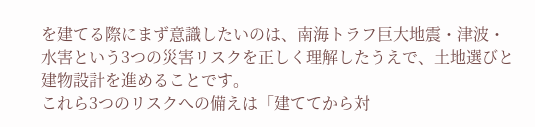を建てる際にまず意識したいのは、南海トラフ巨大地震・津波・水害という3つの災害リスクを正しく理解したうえで、土地選びと建物設計を進めることです。
これら3つのリスクへの備えは「建ててから対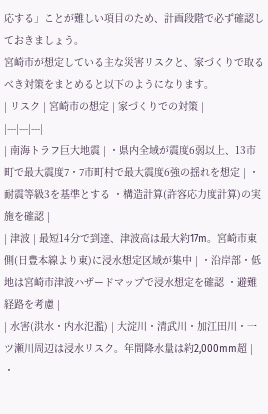応する」ことが難しい項目のため、計画段階で必ず確認しておきましょう。
宮崎市が想定している主な災害リスクと、家づくりで取るべき対策をまとめると以下のようになります。
| リスク | 宮崎市の想定 | 家づくりでの対策 |
|---|---|---|
| 南海トラフ巨大地震 | ・県内全域が震度6弱以上、13市町で最大震度7・7市町村で最大震度6強の揺れを想定 | ・耐震等級3を基準とする ・構造計算(許容応力度計算)の実施を確認 |
| 津波 | 最短14分で到達、津波高は最大約17m。宮崎市東側(日豊本線より東)に浸水想定区域が集中 | ・沿岸部・低地は宮崎市津波ハザードマップで浸水想定を確認 ・避難経路を考慮 |
| 水害(洪水・内水氾濫) | 大淀川・清武川・加江田川・一ツ瀬川周辺は浸水リスク。年間降水量は約2,000mm超 | ・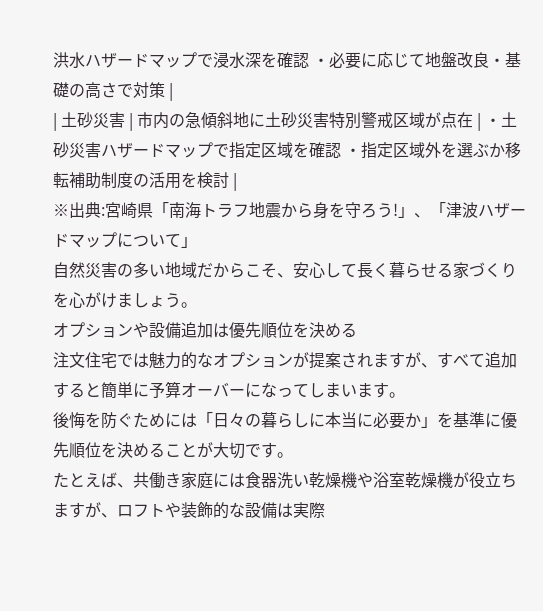洪水ハザードマップで浸水深を確認 ・必要に応じて地盤改良・基礎の高さで対策 |
| 土砂災害 | 市内の急傾斜地に土砂災害特別警戒区域が点在 | ・土砂災害ハザードマップで指定区域を確認 ・指定区域外を選ぶか移転補助制度の活用を検討 |
※出典:宮崎県「南海トラフ地震から身を守ろう!」、「津波ハザードマップについて」
自然災害の多い地域だからこそ、安心して長く暮らせる家づくりを心がけましょう。
オプションや設備追加は優先順位を決める
注文住宅では魅力的なオプションが提案されますが、すべて追加すると簡単に予算オーバーになってしまいます。
後悔を防ぐためには「日々の暮らしに本当に必要か」を基準に優先順位を決めることが大切です。
たとえば、共働き家庭には食器洗い乾燥機や浴室乾燥機が役立ちますが、ロフトや装飾的な設備は実際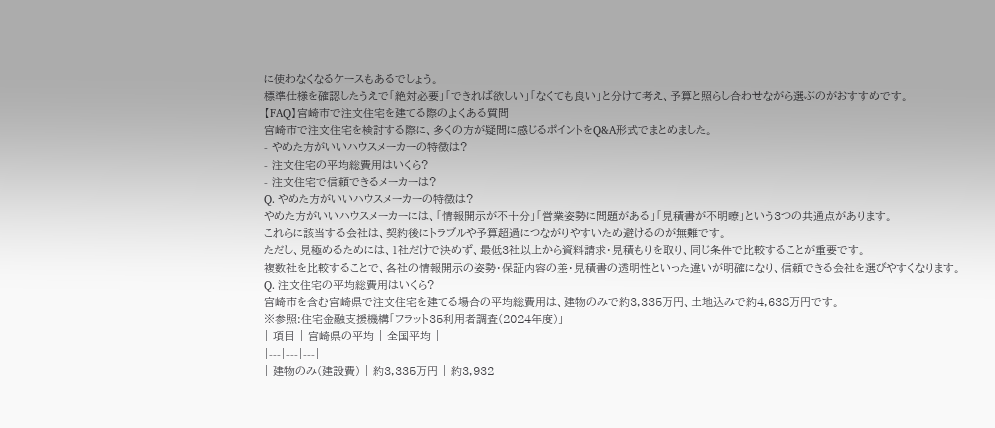に使わなくなるケースもあるでしょう。
標準仕様を確認したうえで「絶対必要」「できれば欲しい」「なくても良い」と分けて考え、予算と照らし合わせながら選ぶのがおすすめです。
【FAQ】宮崎市で注文住宅を建てる際のよくある質問
宮崎市で注文住宅を検討する際に、多くの方が疑問に感じるポイントをQ&A形式でまとめました。
- やめた方がいいハウスメーカーの特徴は?
- 注文住宅の平均総費用はいくら?
- 注文住宅で信頼できるメーカーは?
Q. やめた方がいいハウスメーカーの特徴は?
やめた方がいいハウスメーカーには、「情報開示が不十分」「営業姿勢に問題がある」「見積書が不明瞭」という3つの共通点があります。
これらに該当する会社は、契約後にトラブルや予算超過につながりやすいため避けるのが無難です。
ただし、見極めるためには、1社だけで決めず、最低3社以上から資料請求・見積もりを取り、同じ条件で比較することが重要です。
複数社を比較することで、各社の情報開示の姿勢・保証内容の差・見積書の透明性といった違いが明確になり、信頼できる会社を選びやすくなります。
Q. 注文住宅の平均総費用はいくら?
宮崎市を含む宮崎県で注文住宅を建てる場合の平均総費用は、建物のみで約3,335万円、土地込みで約4,638万円です。
※参照:住宅金融支援機構「フラット35利用者調査(2024年度)」
| 項目 | 宮崎県の平均 | 全国平均 |
|---|---|---|
| 建物のみ(建設費) | 約3,335万円 | 約3,932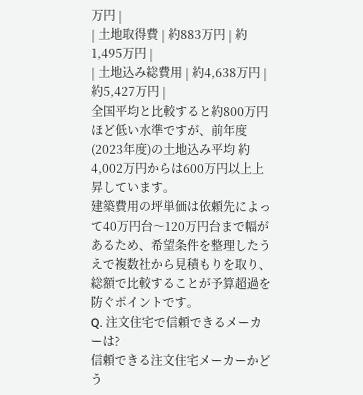万円 |
| 土地取得費 | 約883万円 | 約1,495万円 |
| 土地込み総費用 | 約4,638万円 | 約5,427万円 |
全国平均と比較すると約800万円ほど低い水準ですが、前年度(2023年度)の土地込み平均 約4,002万円からは600万円以上上昇しています。
建築費用の坪単価は依頼先によって40万円台〜120万円台まで幅があるため、希望条件を整理したうえで複数社から見積もりを取り、総額で比較することが予算超過を防ぐポイントです。
Q. 注文住宅で信頼できるメーカーは?
信頼できる注文住宅メーカーかどう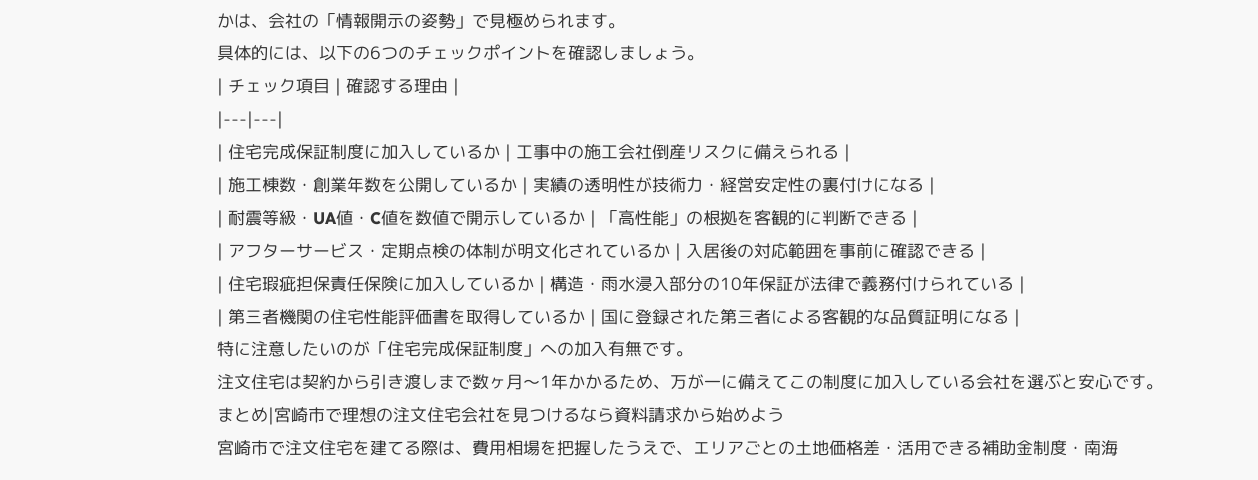かは、会社の「情報開示の姿勢」で見極められます。
具体的には、以下の6つのチェックポイントを確認しましょう。
| チェック項目 | 確認する理由 |
|---|---|
| 住宅完成保証制度に加入しているか | 工事中の施工会社倒産リスクに備えられる |
| 施工棟数・創業年数を公開しているか | 実績の透明性が技術力・経営安定性の裏付けになる |
| 耐震等級・UA値・C値を数値で開示しているか | 「高性能」の根拠を客観的に判断できる |
| アフターサービス・定期点検の体制が明文化されているか | 入居後の対応範囲を事前に確認できる |
| 住宅瑕疵担保責任保険に加入しているか | 構造・雨水浸入部分の10年保証が法律で義務付けられている |
| 第三者機関の住宅性能評価書を取得しているか | 国に登録された第三者による客観的な品質証明になる |
特に注意したいのが「住宅完成保証制度」への加入有無です。
注文住宅は契約から引き渡しまで数ヶ月〜1年かかるため、万が一に備えてこの制度に加入している会社を選ぶと安心です。
まとめ|宮崎市で理想の注文住宅会社を見つけるなら資料請求から始めよう
宮崎市で注文住宅を建てる際は、費用相場を把握したうえで、エリアごとの土地価格差・活用できる補助金制度・南海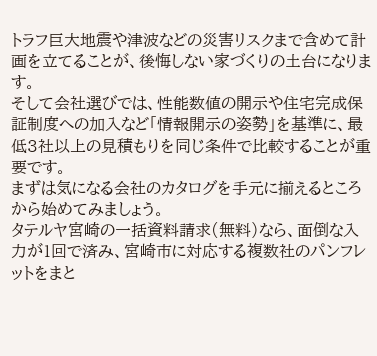トラフ巨大地震や津波などの災害リスクまで含めて計画を立てることが、後悔しない家づくりの土台になります。
そして会社選びでは、性能数値の開示や住宅完成保証制度への加入など「情報開示の姿勢」を基準に、最低3社以上の見積もりを同じ条件で比較することが重要です。
まずは気になる会社のカタログを手元に揃えるところから始めてみましょう。
タテルヤ宮崎の一括資料請求(無料)なら、面倒な入力が1回で済み、宮崎市に対応する複数社のパンフレットをまと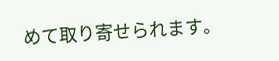めて取り寄せられます。